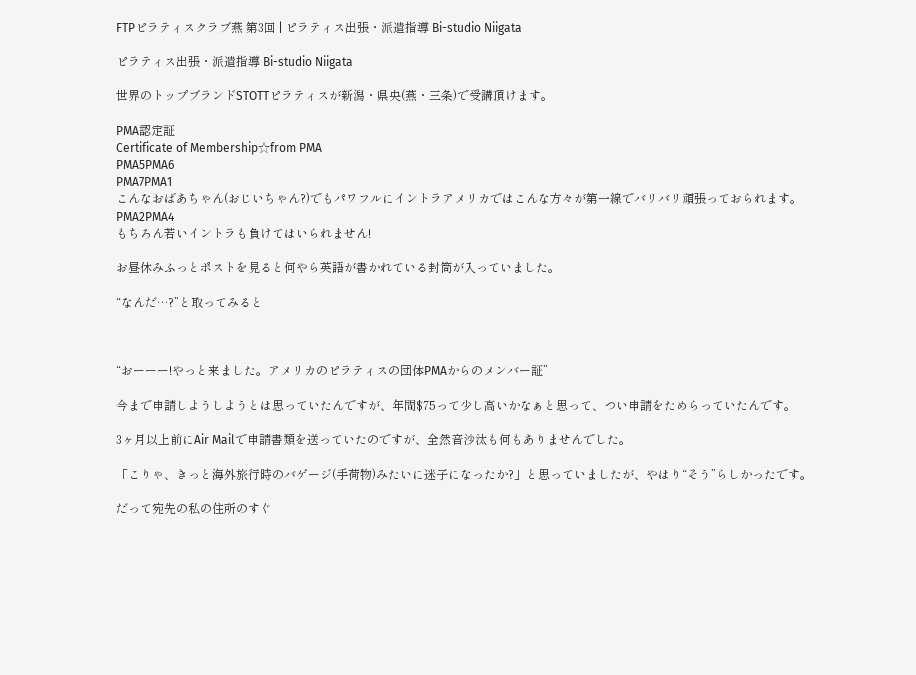FTPピラティスクラブ燕 第3回 | ピラティス出張・派遣指導 Bi-studio Niigata

ピラティス出張・派遣指導 Bi-studio Niigata

世界のトップブランドSTOTTピラティスが新潟・県央(燕・三条)で受講頂けます。

PMA認定証
Certificate of Membership☆from PMA
PMA5PMA6
PMA7PMA1
こんなおばあちゃん(おじいちゃん?)でもパワフルにイントラアメリカではこんな方々が第一線でバリバリ頑張っておられます。
PMA2PMA4
もちろん若いイントラも負けてはいられません!

お昼休みふっとポストを見ると何やら英語が書かれている封筒が入っていました。

“なんだ…?”と取ってみると



“おーーー!やっと来ました。アメリカのピラティスの団体PMAからのメンバー証”

今まで申請しようしようとは思っていたんですが、年間$75って少し高いかなぁと思って、つい申請をためらっていたんです。

3ヶ月以上前にAir Mailで申請書類を送っていたのですが、全然音沙汰も何もありませんでした。

「こりゃ、きっと海外旅行時のバゲージ(手荷物)みたいに迷子になったか?」と思っていましたが、やはり“そう”らしかったです。

だって宛先の私の住所のすぐ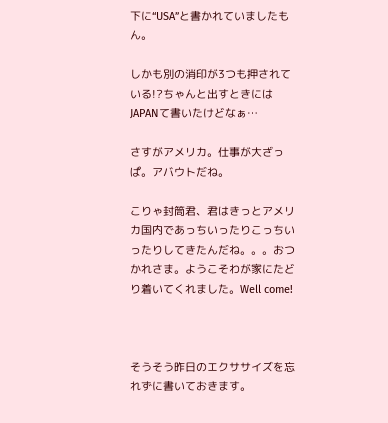下に“USA”と書かれていましたもん。

しかも別の消印が3つも押されている!?ちゃんと出すときにはJAPANて書いたけどなぁ…

さすがアメリカ。仕事が大ざっぱ。アバウトだね。

こりゃ封筒君、君はきっとアメリカ国内であっちいったりこっちいったりしてきたんだね。。。おつかれさま。ようこそわが家にたどり着いてくれました。Well come!



そうそう昨日のエクササイズを忘れずに書いておきます。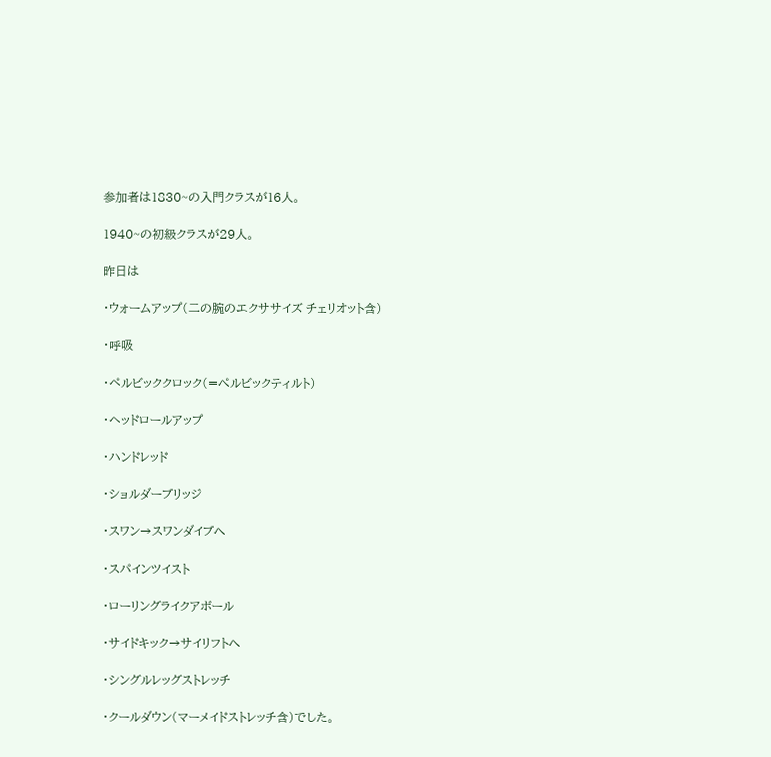参加者は1830~の入門クラスが16人。

1940~の初級クラスが29人。

昨日は

・ウォームアップ(二の腕のエクササイズ チェリオット含)

・呼吸

・ペルビッククロック(=ぺルビックティルト)

・ヘッドロールアップ

・ハンドレッド

・ショルダーブリッジ

・スワン→スワンダイブへ

・スパインツイスト

・ローリングライクアボール

・サイドキック→サイリフトへ

・シングルレッグストレッチ

・クールダウン(マーメイドストレッチ含)でした。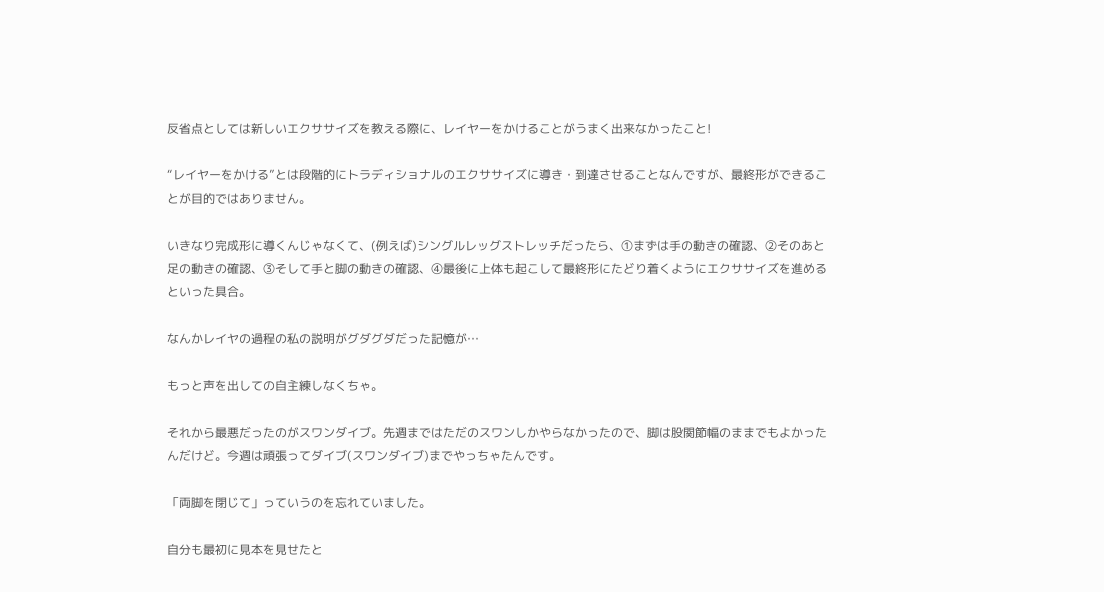反省点としては新しいエクササイズを教える際に、レイヤーをかけることがうまく出来なかったこと!

“レイヤーをかける”とは段階的にトラディショナルのエクササイズに導き・到達させることなんですが、最終形ができることが目的ではありません。

いきなり完成形に導くんじゃなくて、(例えば)シングルレッグストレッチだったら、①まずは手の動きの確認、②そのあと足の動きの確認、③そして手と脚の動きの確認、④最後に上体も起こして最終形にたどり着くようにエクササイズを進めるといった具合。

なんかレイヤの過程の私の説明がグダグダだった記憶が…

もっと声を出しての自主練しなくちゃ。

それから最悪だったのがスワンダイブ。先週まではただのスワンしかやらなかったので、脚は股関節幅のままでもよかったんだけど。今週は頑張ってダイブ(スワンダイブ)までやっちゃたんです。

「両脚を閉じて」っていうのを忘れていました。

自分も最初に見本を見せたと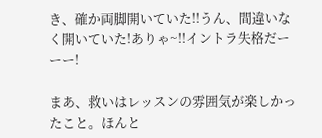き、確か両脚開いていた!!うん、間違いなく開いていた!ありゃ~!!イントラ失格だーーー!

まあ、救いはレッスンの雰囲気が楽しかったこと。ほんと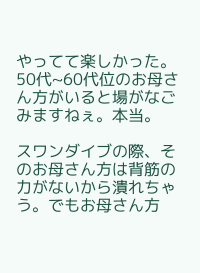やってて楽しかった。50代~60代位のお母さん方がいると場がなごみますねぇ。本当。

スワンダイブの際、そのお母さん方は背筋の力がないから潰れちゃう。でもお母さん方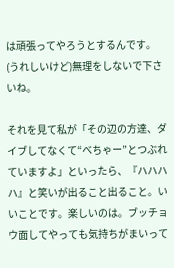は頑張ってやろうとするんです。(うれしいけど)無理をしないで下さいね。

それを見て私が「その辺の方達、ダイブしてなくて“べちゃー”とつぶれていますよ」といったら、『ハハハハ』と笑いが出ること出ること。いいことです。楽しいのは。ブッチョウ面してやっても気持ちがまいって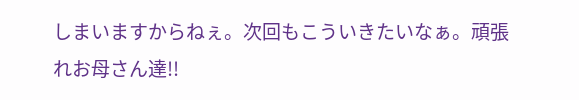しまいますからねぇ。次回もこういきたいなぁ。頑張れお母さん達!!